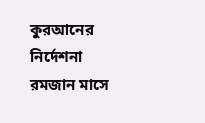কুরআনের নির্দেশনা
রমজান মাসে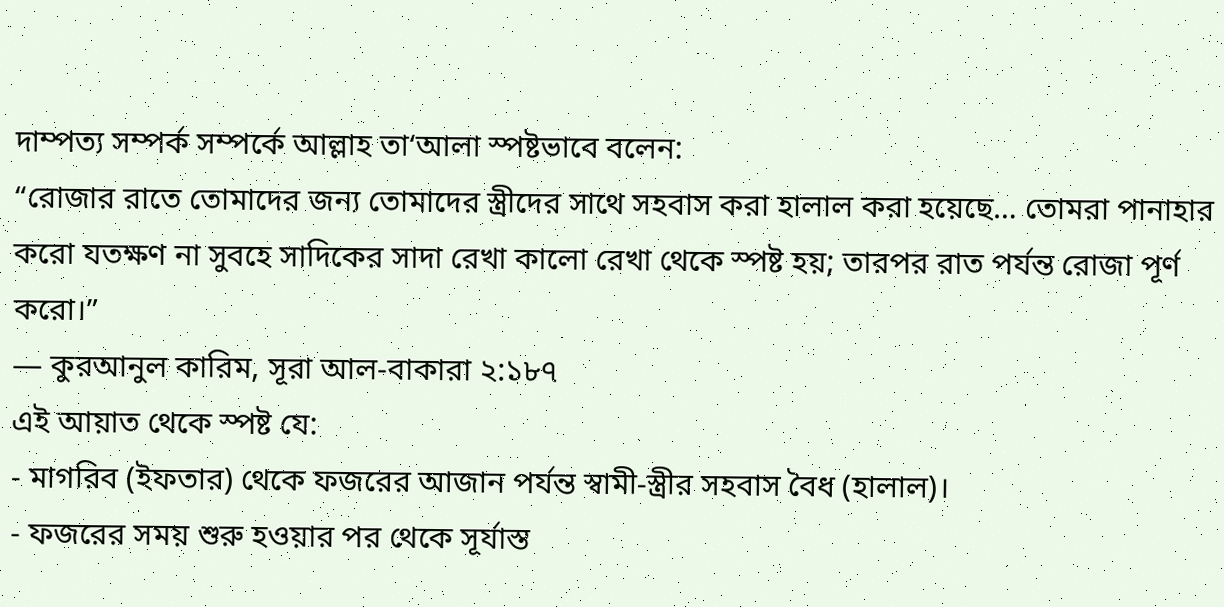দাম্পত্য সম্পর্ক সম্পর্কে আল্লাহ তা‘আলা স্পষ্টভাবে বলেন:
“রোজার রাতে তোমাদের জন্য তোমাদের স্ত্রীদের সাথে সহবাস করা হালাল করা হয়েছে… তোমরা পানাহার করো যতক্ষণ না সুবহে সাদিকের সাদা রেখা কালো রেখা থেকে স্পষ্ট হয়; তারপর রাত পর্যন্ত রোজা পূর্ণ করো।”
— কুরআনুল কারিম, সূরা আল-বাকারা ২:১৮৭
এই আয়াত থেকে স্পষ্ট যে:
- মাগরিব (ইফতার) থেকে ফজরের আজান পর্যন্ত স্বামী-স্ত্রীর সহবাস বৈধ (হালাল)।
- ফজরের সময় শুরু হওয়ার পর থেকে সূর্যাস্ত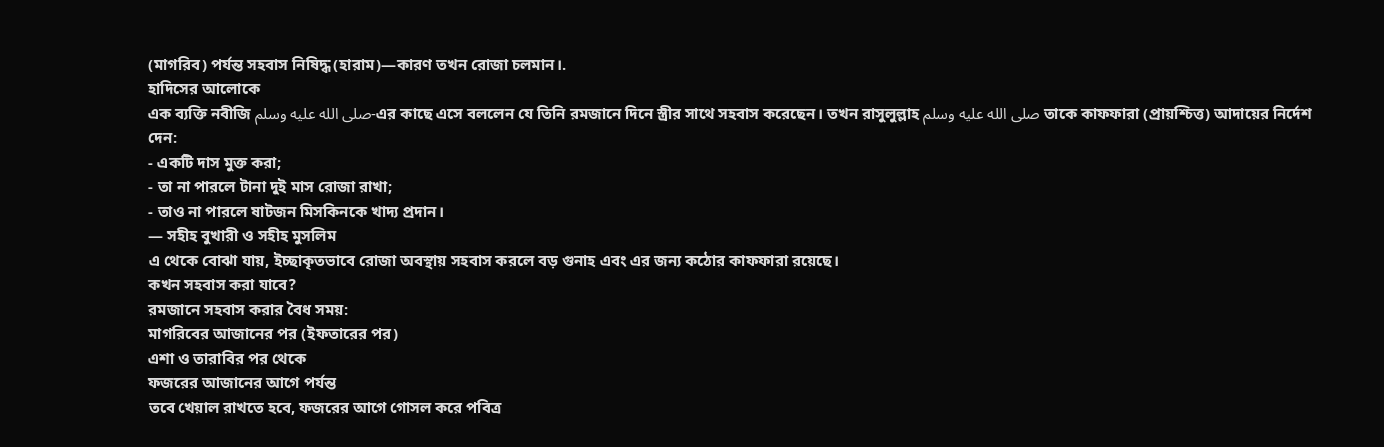(মাগরিব) পর্যন্ত সহবাস নিষিদ্ধ (হারাম)—কারণ তখন রোজা চলমান।.
হাদিসের আলোকে
এক ব্যক্তি নবীজি صلى الله عليه وسلم-এর কাছে এসে বললেন যে তিনি রমজানে দিনে স্ত্রীর সাথে সহবাস করেছেন। তখন রাসুলুল্লাহ صلى الله عليه وسلم তাকে কাফফারা (প্রায়শ্চিত্ত) আদায়ের নির্দেশ দেন:
- একটি দাস মুক্ত করা;
- তা না পারলে টানা দুই মাস রোজা রাখা;
- তাও না পারলে ষাটজন মিসকিনকে খাদ্য প্রদান।
— সহীহ বুখারী ও সহীহ মুসলিম
এ থেকে বোঝা যায়, ইচ্ছাকৃতভাবে রোজা অবস্থায় সহবাস করলে বড় গুনাহ এবং এর জন্য কঠোর কাফফারা রয়েছে।
কখন সহবাস করা যাবে?
রমজানে সহবাস করার বৈধ সময়:
মাগরিবের আজানের পর (ইফতারের পর)
এশা ও তারাবির পর থেকে
ফজরের আজানের আগে পর্যন্ত
তবে খেয়াল রাখতে হবে, ফজরের আগে গোসল করে পবিত্র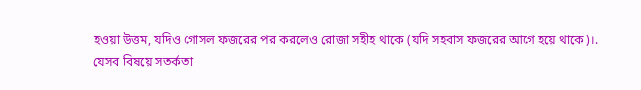হওয়া উত্তম, যদিও গোসল ফজরের পর করলেও রোজা সহীহ থাকে (যদি সহবাস ফজরের আগে হয়ে থাকে)।.
যেসব বিষয়ে সতর্কতা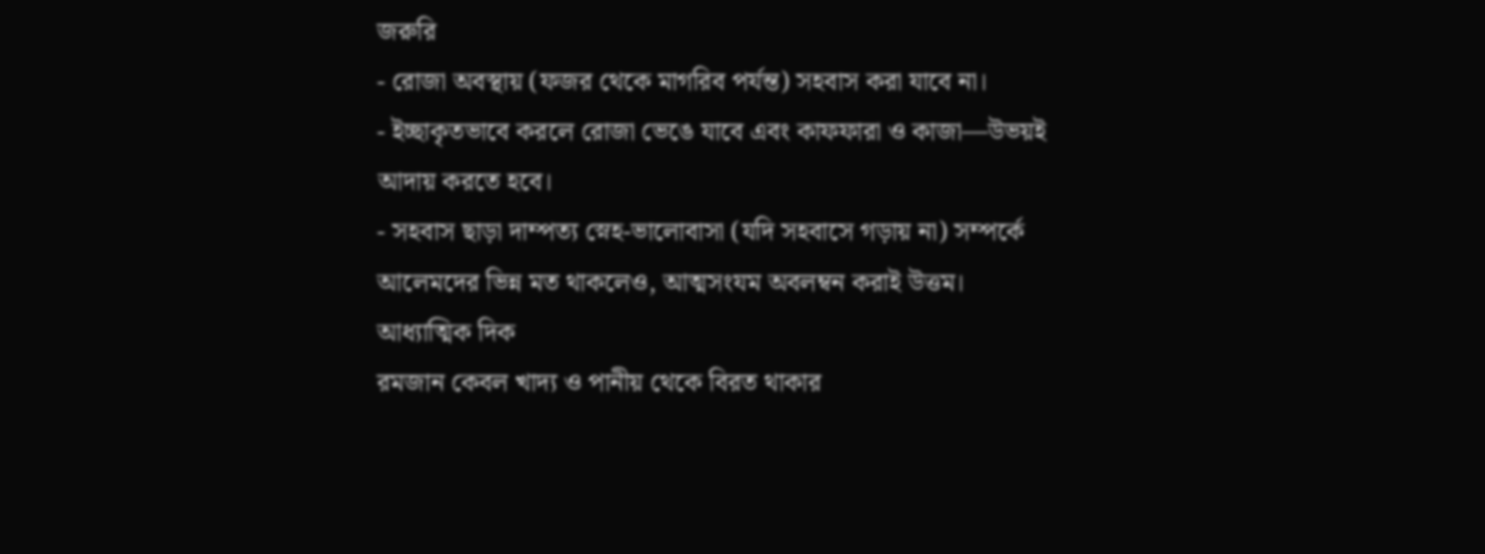জরুরি
- রোজা অবস্থায় (ফজর থেকে মাগরিব পর্যন্ত) সহবাস করা যাবে না।
- ইচ্ছাকৃতভাবে করলে রোজা ভেঙে যাবে এবং কাফফারা ও কাজা—উভয়ই আদায় করতে হবে।
- সহবাস ছাড়া দাম্পত্য স্নেহ-ভালোবাসা (যদি সহবাসে গড়ায় না) সম্পর্কে আলেমদের ভিন্ন মত থাকলেও, আত্মসংযম অবলম্বন করাই উত্তম।
আধ্যাত্মিক দিক
রমজান কেবল খাদ্য ও পানীয় থেকে বিরত থাকার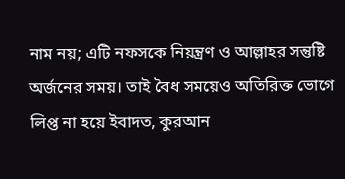নাম নয়; এটি নফসকে নিয়ন্ত্রণ ও আল্লাহর সন্তুষ্টি অর্জনের সময়। তাই বৈধ সময়েও অতিরিক্ত ভোগে লিপ্ত না হয়ে ইবাদত, কুরআন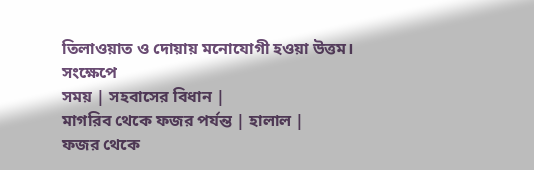তিলাওয়াত ও দোয়ায় মনোযোগী হওয়া উত্তম।
সংক্ষেপে
সময় | সহবাসের বিধান |
মাগরিব থেকে ফজর পর্যন্ত | হালাল |
ফজর থেকে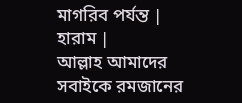মাগরিব পর্যন্ত | হারাম |
আল্লাহ আমাদের সবাইকে রমজানের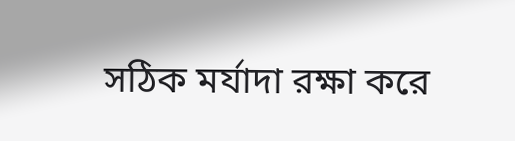সঠিক মর্যাদা রক্ষা করে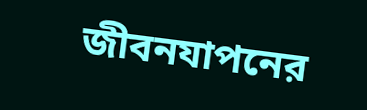জীবনযাপনের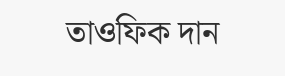তাওফিক দান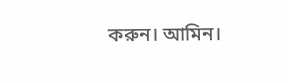করুন। আমিন।